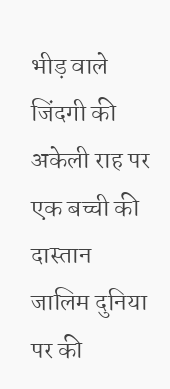भीड़ वाले जिंदगी की अकेली राह पर
एक बच्ची की दास्तान
जालिम दुनिया पर की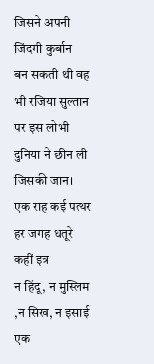जिसने अपनी जिंदगी कुर्बान
बन सकती थी वह भी रजिया सुल्तान
पर इस लोभी दुनिया ने छीन ली
जिसकी जान।
एक राह कई पत्थर
हर जगह धतूरे कहीं इत्र
न हिंदू, न मुस्लिम ,न सिख, न इसाई
एक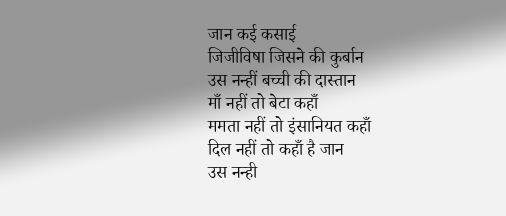जान कई कसाई
जिजीविषा जिसने की कुर्बान
उस नन्हीं बच्ची की दास्तान
माँ नहीं तो बेटा कहाँ
ममता नहीं तो इंसानियत कहाँ
दिल नहीं तो कहाँ है जान
उस नन्ही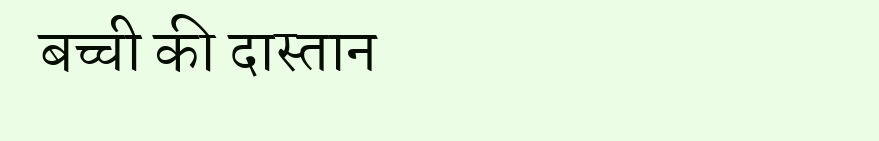बच्ची की दास्तान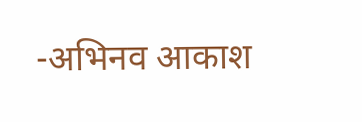-अभिनव आकाश